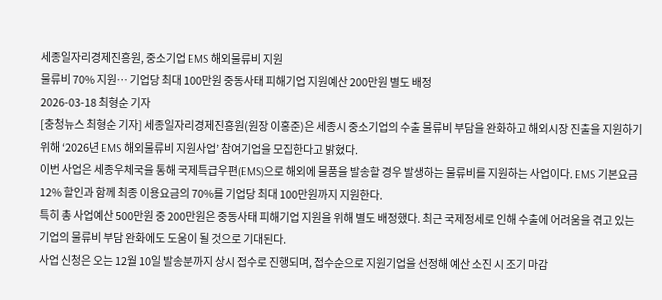세종일자리경제진흥원, 중소기업 EMS 해외물류비 지원
물류비 70% 지원… 기업당 최대 100만원 중동사태 피해기업 지원예산 200만원 별도 배정
2026-03-18 최형순 기자
[충청뉴스 최형순 기자] 세종일자리경제진흥원(원장 이홍준)은 세종시 중소기업의 수출 물류비 부담을 완화하고 해외시장 진출을 지원하기 위해 ‘2026년 EMS 해외물류비 지원사업’ 참여기업을 모집한다고 밝혔다.
이번 사업은 세종우체국을 통해 국제특급우편(EMS)으로 해외에 물품을 발송할 경우 발생하는 물류비를 지원하는 사업이다. EMS 기본요금 12% 할인과 함께 최종 이용요금의 70%를 기업당 최대 100만원까지 지원한다.
특히 총 사업예산 500만원 중 200만원은 중동사태 피해기업 지원을 위해 별도 배정했다. 최근 국제정세로 인해 수출에 어려움을 겪고 있는 기업의 물류비 부담 완화에도 도움이 될 것으로 기대된다.
사업 신청은 오는 12월 10일 발송분까지 상시 접수로 진행되며, 접수순으로 지원기업을 선정해 예산 소진 시 조기 마감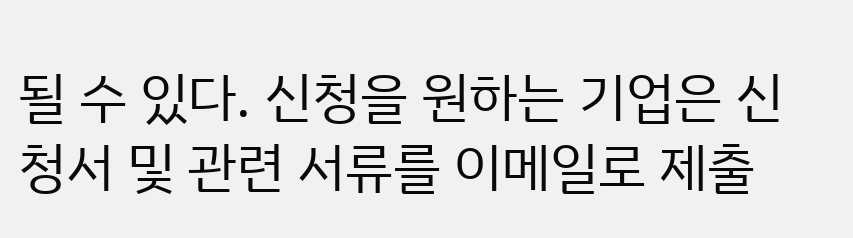될 수 있다. 신청을 원하는 기업은 신청서 및 관련 서류를 이메일로 제출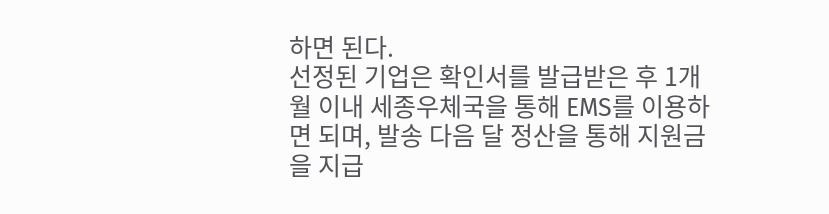하면 된다.
선정된 기업은 확인서를 발급받은 후 1개월 이내 세종우체국을 통해 EMS를 이용하면 되며, 발송 다음 달 정산을 통해 지원금을 지급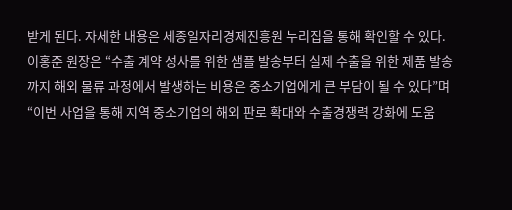받게 된다. 자세한 내용은 세종일자리경제진흥원 누리집을 통해 확인할 수 있다.
이홍준 원장은 “수출 계약 성사를 위한 샘플 발송부터 실제 수출을 위한 제품 발송까지 해외 물류 과정에서 발생하는 비용은 중소기업에게 큰 부담이 될 수 있다”며 “이번 사업을 통해 지역 중소기업의 해외 판로 확대와 수출경쟁력 강화에 도움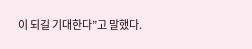이 되길 기대한다”고 말했다.